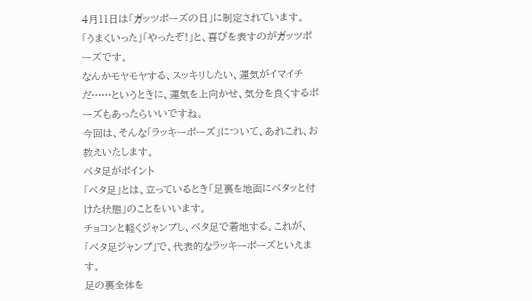4月11日は「ガッツポーズの日」に制定されています。
「うまくいった」「やったぞ!」と、喜びを表すのがガッツポーズです。
なんかモヤモヤする、スッキリしたい、運気がイマイチだ……というときに、運気を上向かせ、気分を良くするポーズもあったらいいですね。
今回は、そんな「ラッキーポーズ」について、あれこれ、お教えいたします。
ベタ足がポイント
「ベタ足」とは、立っているとき「足裏を地面にベタッと付けた状態」のことをいいます。
チョコンと軽くジャンプし、ベタ足で着地する。これが、「ベタ足ジャンプ」で、代表的なラッキーポーズといえます。
足の裏全体を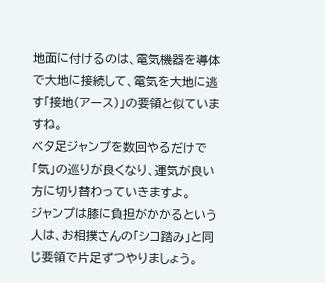地面に付けるのは、電気機器を導体で大地に接続して、電気を大地に逃す「接地(アース)」の要領と似ていますね。
ベタ足ジャンプを数回やるだけで「気」の巡りが良くなり、運気が良い方に切り替わっていきますよ。
ジャンプは膝に負担がかかるという人は、お相撲さんの「シコ踏み」と同じ要領で片足ずつやりましょう。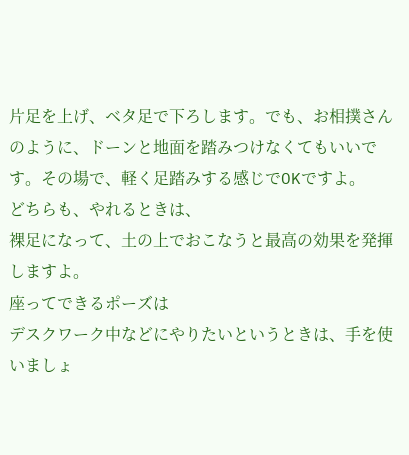片足を上げ、ベタ足で下ろします。でも、お相撲さんのように、ドーンと地面を踏みつけなくてもいいです。その場で、軽く足踏みする感じでOKですよ。
どちらも、やれるときは、
裸足になって、土の上でおこなうと最高の効果を発揮しますよ。
座ってできるポーズは
デスクワーク中などにやりたいというときは、手を使いましょ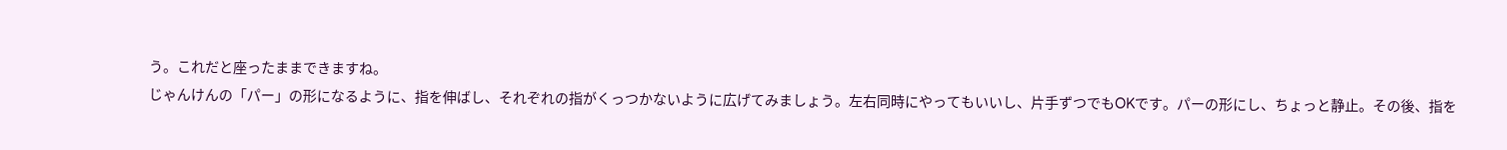う。これだと座ったままできますね。
じゃんけんの「パー」の形になるように、指を伸ばし、それぞれの指がくっつかないように広げてみましょう。左右同時にやってもいいし、片手ずつでもOKです。パーの形にし、ちょっと静止。その後、指を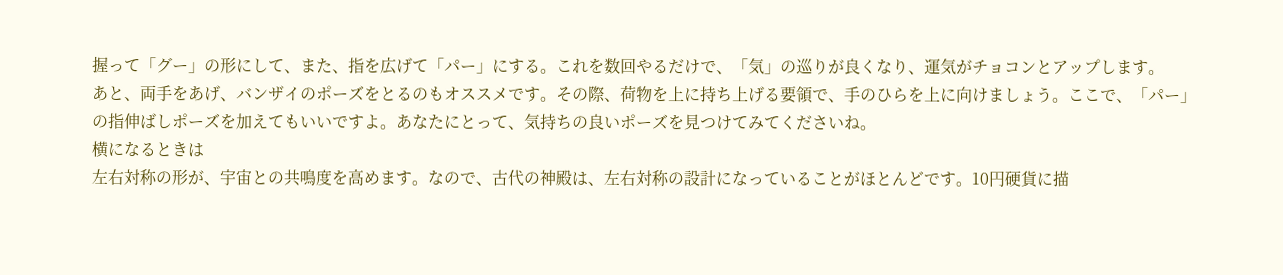握って「グー」の形にして、また、指を広げて「パー」にする。これを数回やるだけで、「気」の巡りが良くなり、運気がチョコンとアップします。
あと、両手をあげ、バンザイのポーズをとるのもオススメです。その際、荷物を上に持ち上げる要領で、手のひらを上に向けましょう。ここで、「パー」の指伸ばしポーズを加えてもいいですよ。あなたにとって、気持ちの良いポーズを見つけてみてくださいね。
横になるときは
左右対称の形が、宇宙との共鳴度を高めます。なので、古代の神殿は、左右対称の設計になっていることがほとんどです。10円硬貨に描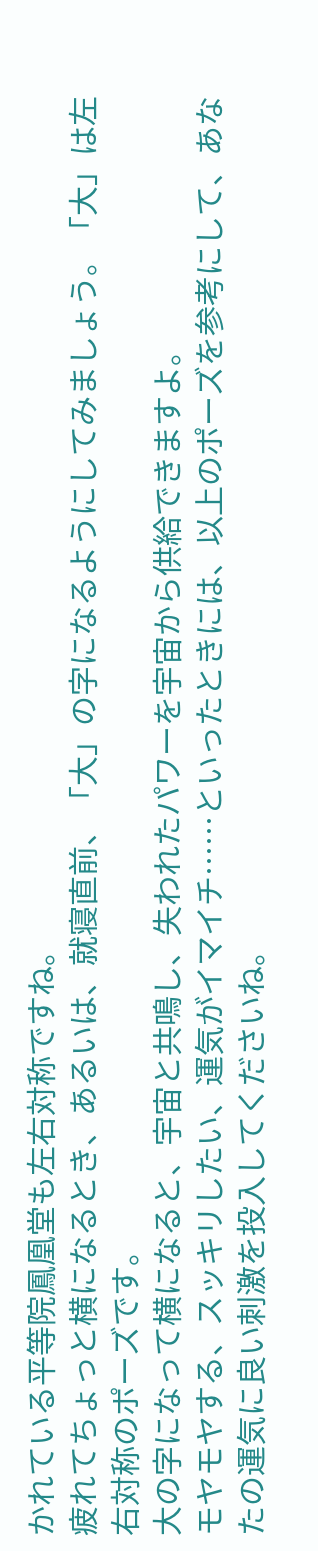かれている平等院鳳凰堂も左右対称ですね。
疲れてちょっと横になるとき、あるいは、就寝直前、「大」の字になるようにしてみましょう。「大」は左右対称のポーズです。
大の字になって横になると、宇宙と共鳴し、失われたパワーを宇宙から供給できますよ。
モヤモヤする、スッキリしたい、運気がイマイチ……といったときには、以上のポーズを参考にして、あなたの運気に良い刺激を投入してくださいね。